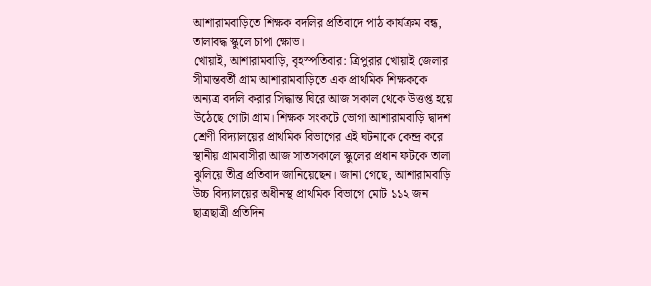আশারামবাড়িতে শিক্ষক বদলির প্রতিবাদে পাঠ কার্যক্রম বন্ধ, তালাবদ্ধ স্কুলে চাপা ক্ষোভ।
খোয়াই, আশারামবাড়ি, বৃহস্পতিবার: ত্রিপুরার খোয়াই জেলার সীমান্তবর্তী গ্রাম আশারামবাড়িতে এক প্রাথমিক শিক্ষককে অন্যত্র বদলি করার সিদ্ধান্ত ঘিরে আজ সকাল থেকে উত্তপ্ত হয়ে উঠেছে গোটা গ্রাম। শিক্ষক সংকটে ভোগা আশারামবাড়ি দ্বাদশ শ্রেণী বিদ্যালয়ের প্রাথমিক বিভাগের এই ঘটনাকে কেন্দ্র করে স্থানীয় গ্রামবাসীরা আজ সাতসকালে স্কুলের প্রধান ফটকে তালা ঝুলিয়ে তীব্র প্রতিবাদ জানিয়েছেন। জানা গেছে, আশারামবাড়ি উচ্চ বিদ্যালয়ের অধীনস্থ প্রাথমিক বিভাগে মোট ১১২ জন ছাত্রছাত্রী প্রতিদিন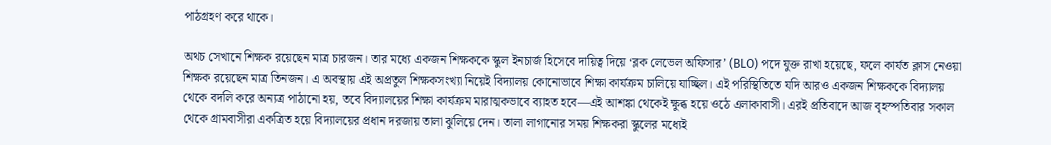পাঠগ্রহণ করে থাকে।

অথচ সেখানে শিক্ষক রয়েছেন মাত্র চারজন। তার মধ্যে একজন শিক্ষককে স্কুল ইনচার্জ হিসেবে দায়িত্ব দিয়ে ‘ব্লক লেভেল অফিসার’ (BLO) পদে যুক্ত রাখা হয়েছে, ফলে কার্যত ক্লাস নেওয়া শিক্ষক রয়েছেন মাত্র তিনজন। এ অবস্থায় এই অপ্রতুল শিক্ষকসংখ্যা নিয়েই বিদ্যালয় কোনোভাবে শিক্ষা কার্যক্রম চালিয়ে যাচ্ছিল। এই পরিস্থিতিতে যদি আরও একজন শিক্ষককে বিদ্যালয় থেকে বদলি করে অন্যত্র পাঠানো হয়, তবে বিদ্যালয়ের শিক্ষা কার্যক্রম মারাত্মকভাবে ব্যাহত হবে—এই আশঙ্কা থেকেই ক্ষুব্ধ হয়ে ওঠে এলাকাবাসী। এরই প্রতিবাদে আজ বৃহস্পতিবার সকাল থেকে গ্রামবাসীরা একত্রিত হয়ে বিদ্যালয়ের প্রধান দরজায় তালা ঝুলিয়ে দেন। তালা লাগানোর সময় শিক্ষকরা স্কুলের মধ্যেই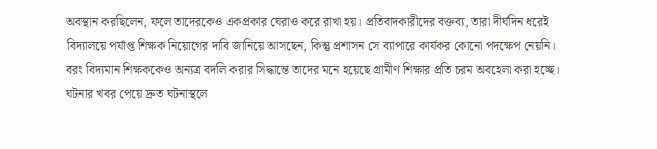অবস্থান করছিলেন, ফলে তাদেরকেও একপ্রকার ঘেরাও করে রাখা হয়। প্রতিবাদকারীদের বক্তব্য, তারা দীর্ঘদিন ধরেই বিদ্যালয়ে পর্যাপ্ত শিক্ষক নিয়োগের দাবি জানিয়ে আসছেন, কিন্তু প্রশাসন সে ব্যাপারে কার্যকর কোনো পদক্ষেপ নেয়নি। বরং বিদ্যমান শিক্ষককেও অন্যত্র বদলি করার সিদ্ধান্তে তাদের মনে হয়েছে গ্রামীণ শিক্ষার প্রতি চরম অবহেলা করা হচ্ছে। ঘটনার খবর পেয়ে দ্রুত ঘটনাস্থলে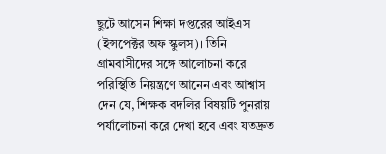ছুটে আসেন শিক্ষা দপ্তরের আইএস (ইন্সপেক্টর অফ স্কুলস)। তিনি গ্রামবাসীদের সঙ্গে আলোচনা করে পরিস্থিতি নিয়ন্ত্রণে আনেন এবং আশ্বাস দেন যে, শিক্ষক বদলির বিষয়টি পুনরায় পর্যালোচনা করে দেখা হবে এবং যতদ্রুত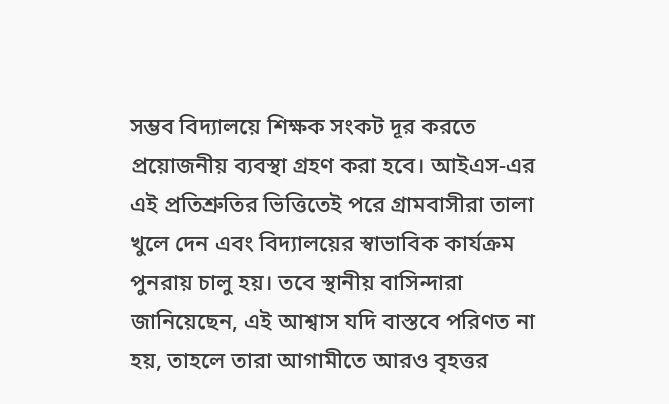সম্ভব বিদ্যালয়ে শিক্ষক সংকট দূর করতে প্রয়োজনীয় ব্যবস্থা গ্রহণ করা হবে। আইএস-এর এই প্রতিশ্রুতির ভিত্তিতেই পরে গ্রামবাসীরা তালা খুলে দেন এবং বিদ্যালয়ের স্বাভাবিক কার্যক্রম পুনরায় চালু হয়। তবে স্থানীয় বাসিন্দারা জানিয়েছেন, এই আশ্বাস যদি বাস্তবে পরিণত না হয়, তাহলে তারা আগামীতে আরও বৃহত্তর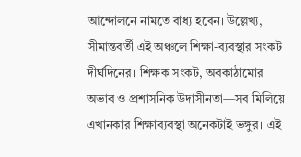আন্দোলনে নামতে বাধ্য হবেন। উল্লেখ্য, সীমান্তবর্তী এই অঞ্চলে শিক্ষা-ব্যবস্থার সংকট দীর্ঘদিনের। শিক্ষক সংকট, অবকাঠামোর অভাব ও প্রশাসনিক উদাসীনতা—সব মিলিয়ে এখানকার শিক্ষাব্যবস্থা অনেকটাই ভঙ্গুর। এই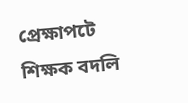প্রেক্ষাপটে শিক্ষক বদলি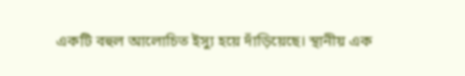একটি বহুল আলোচিত ইস্যু হয়ে দাঁড়িয়েছে। স্থানীয় এক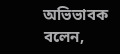অভিভাবক বলেন,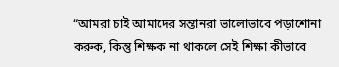“আমরা চাই আমাদের সন্তানরা ভালোভাবে পড়াশোনা করুক, কিন্তু শিক্ষক না থাকলে সেই শিক্ষা কীভাবে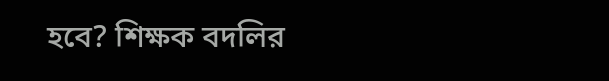হবে? শিক্ষক বদলির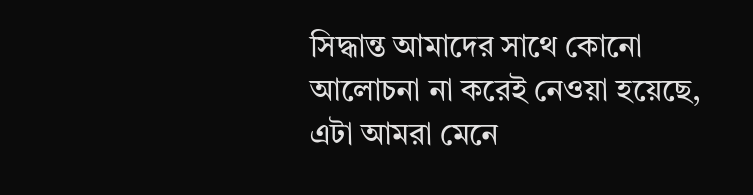সিদ্ধান্ত আমাদের সাথে কোনো আলোচনা না করেই নেওয়া হয়েছে, এটা আমরা মেনে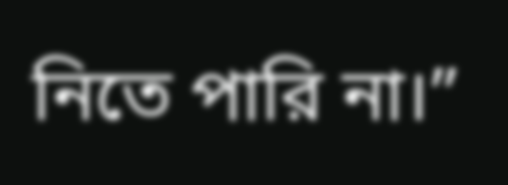নিতে পারি না।”